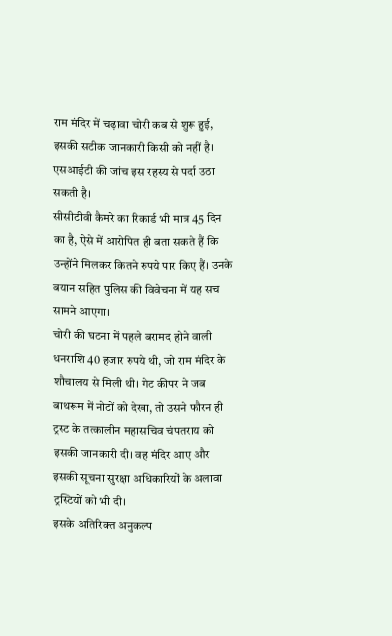राम मंदिर में चढ़ावा चोरी कब से शुरू हुई, इसकी सटीक जानकारी किसी को नहीं है। एसआईटी की जांच इस रहस्य से पर्दा उठा सकती है।
सीसीटीवी कैमरे का रिकार्ड भी मात्र 45 दिन का है, ऐसे में आरोपित ही बता सकते हैं कि उन्होंने मिलकर कितने रुपये पार किए हैं। उनके बयान सहित पुलिस की विवेचना में यह सच सामने आएगा।
चोरी की घटना में पहले बरामद होने वाली धनराशि 40 हजार रुपये थी, जो राम मंदिर के शौचालय से मिली थी। गेट कीपर ने जब बाथरूम में नोटों को देखा, तो उसने फौरन ही ट्रस्ट के तत्कालीन महासचिव चंपतराय को इसकी जानकारी दी। वह मंदिर आए और इसकी सूचना सुरक्षा अधिकारियों के अलावा ट्रस्टियों को भी दी।
इसके अतिरिक्त अनुकल्प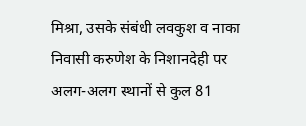मिश्रा, उसके संबंधी लवकुश व नाका निवासी करुणेश के निशानदेही पर अलग-अलग स्थानों से कुल 81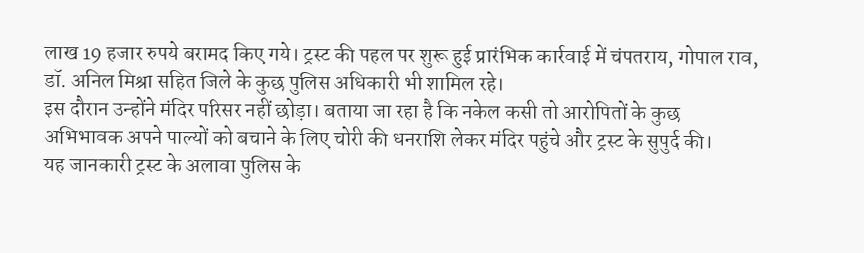लाख 19 हजार रुपये बरामद किए गये। ट्रस्ट की पहल पर शुरू हुई प्रारंभिक कार्रवाई में चंपतराय, गोपाल राव, डॉ. अनिल मिश्रा सहित जिले के कुछ पुलिस अधिकारी भी शामिल रहे।
इस दौरान उन्होंने मंदिर परिसर नहीं छोड़ा। बताया जा रहा है कि नकेल कसी तो आरोपितों के कुछ अभिभावक अपने पाल्यों को बचाने के लिए चोरी की धनराशि लेकर मंदिर पहुंचे और ट्रस्ट के सुपुर्द की।
यह जानकारी ट्रस्ट के अलावा पुलिस के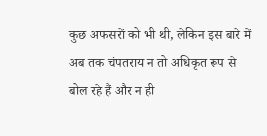कुछ अफसरों को भी थी, लेकिन इस बारे में अब तक चंपतराय न तो अधिकृत रूप से बोल रहे हैं और न ही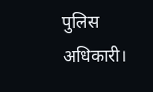पुलिस अधिकारी।